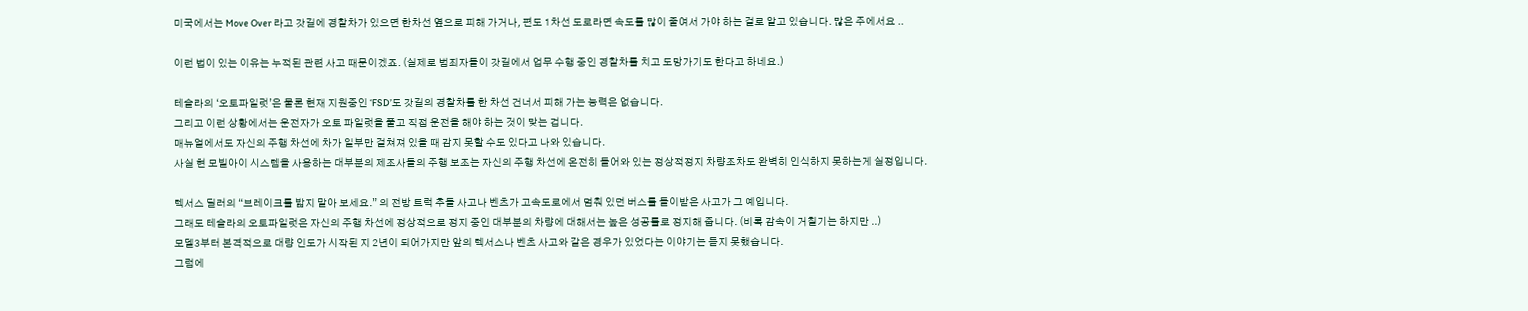미국에서는 Move Over 라고 갓길에 경찰차가 있으면 한차선 옆으로 피해 가거나, 편도 1차선 도로라면 속도를 많이 줄여서 가야 하는 걸로 알고 있습니다. 많은 주에서요 ..

이런 법이 있는 이유는 누적된 관련 사고 때문이겠죠. (실제로 범죄자들이 갓길에서 업무 수행 중인 경찰차를 치고 도망가기도 한다고 하네요.)

테슬라의 ‘오토파일럿’은 물론 현재 지원중인 ‘FSD’도 갓길의 경찰차를 한 차선 건너서 피해 가는 능력은 없습니다.
그리고 이런 상황에서는 운전자가 오토 파일럿을 풀고 직접 운전을 해야 하는 것이 맞는 겁니다.
매뉴얼에서도 자신의 주행 차선에 차가 일부만 걸쳐져 있을 때 감지 못할 수도 있다고 나와 있습니다.
사실 현 모빌아이 시스템을 사용하는 대부분의 제조사들의 주행 보조는 자신의 주행 차선에 온전히 들어와 있는 정상적정지 차량조차도 완벽히 인식하지 못하는게 실정입니다.

렉서스 딜러의 “브레이크를 밟지 말아 보세요.” 의 전방 트럭 추돌 사고나 벤츠가 고속도로에서 멈춰 있던 버스를 들이받은 사고가 그 예입니다.
그래도 테슬라의 오토파일럿은 자신의 주행 차선에 정상적으로 정지 중인 대부분의 차량에 대해서는 높은 성공률로 정지해 줍니다. (비록 감속이 거칠기는 하지만 ..)
모델3부터 본격적으로 대량 인도가 시작된 지 2년이 되어가지만 앞의 렉서스나 벤츠 사고와 같은 경우가 있었다는 이야기는 듣지 못했습니다.
그럼에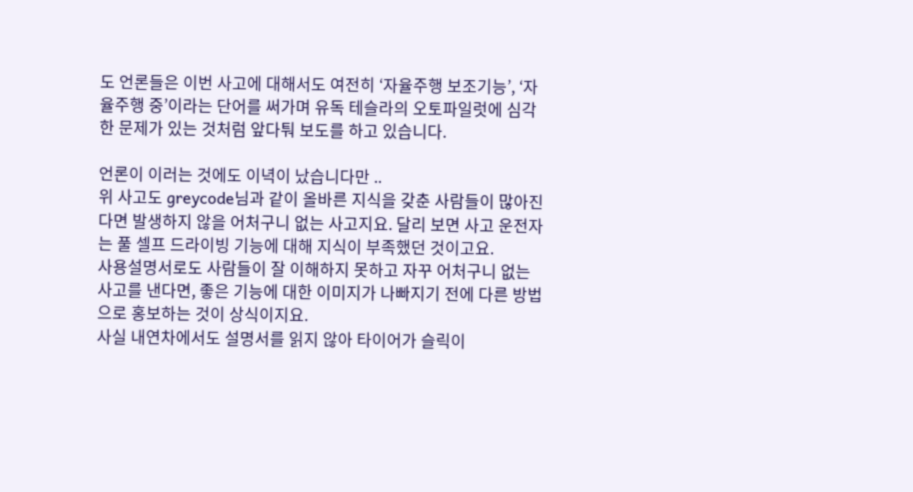도 언론들은 이번 사고에 대해서도 여전히 ‘자율주행 보조기능’, ‘자율주행 중’이라는 단어를 써가며 유독 테슬라의 오토파일럿에 심각한 문제가 있는 것처럼 앞다퉈 보도를 하고 있습니다.

언론이 이러는 것에도 이녁이 났습니다만 ..
위 사고도 greycode님과 같이 올바른 지식을 갖춘 사람들이 많아진다면 발생하지 않을 어처구니 없는 사고지요. 달리 보면 사고 운전자는 풀 셀프 드라이빙 기능에 대해 지식이 부족했던 것이고요.
사용설명서로도 사람들이 잘 이해하지 못하고 자꾸 어처구니 없는 사고를 낸다면, 좋은 기능에 대한 이미지가 나빠지기 전에 다른 방법으로 홍보하는 것이 상식이지요.
사실 내연차에서도 설명서를 읽지 않아 타이어가 슬릭이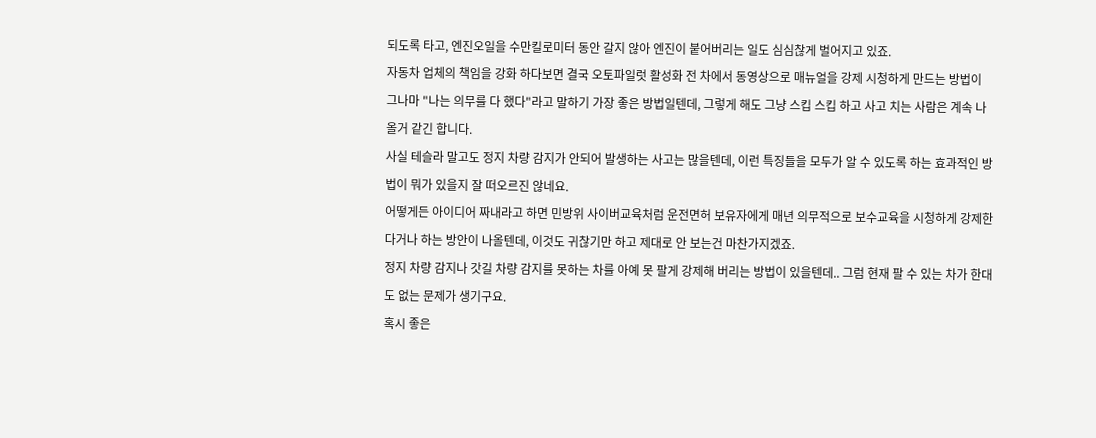되도록 타고, 엔진오일을 수만킬로미터 동안 갈지 않아 엔진이 붙어버리는 일도 심심찮게 벌어지고 있죠.
자동차 업체의 책임을 강화 하다보면 결국 오토파일럿 활성화 전 차에서 동영상으로 매뉴얼을 강제 시청하게 만드는 방법이 그나마 "나는 의무를 다 했다"라고 말하기 가장 좋은 방법일텐데, 그렇게 해도 그냥 스킵 스킵 하고 사고 치는 사람은 계속 나올거 같긴 합니다.
사실 테슬라 말고도 정지 차량 감지가 안되어 발생하는 사고는 많을텐데, 이런 특징들을 모두가 알 수 있도록 하는 효과적인 방법이 뭐가 있을지 잘 떠오르진 않네요.
어떻게든 아이디어 짜내라고 하면 민방위 사이버교육처럼 운전면허 보유자에게 매년 의무적으로 보수교육을 시청하게 강제한다거나 하는 방안이 나올텐데, 이것도 귀찮기만 하고 제대로 안 보는건 마찬가지겠죠.
정지 차량 감지나 갓길 차량 감지를 못하는 차를 아예 못 팔게 강제해 버리는 방법이 있을텐데.. 그럼 현재 팔 수 있는 차가 한대도 없는 문제가 생기구요.
혹시 좋은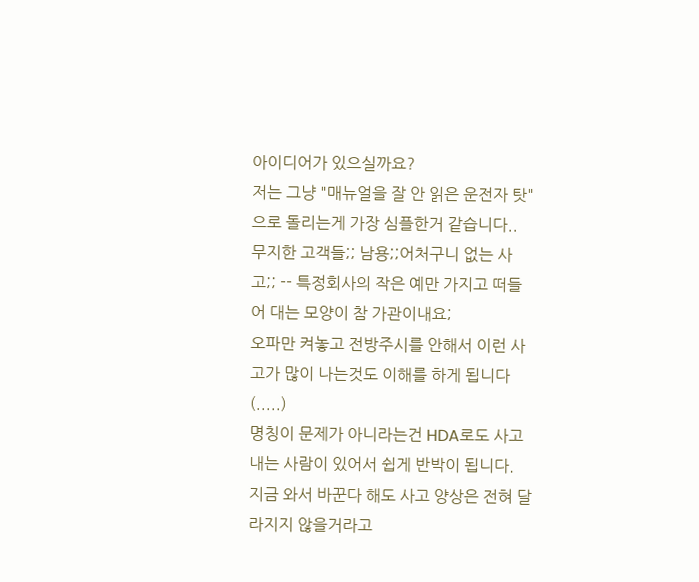아이디어가 있으실까요?
저는 그냥 "매뉴얼을 잘 안 읽은 운전자 탓"으로 돌리는게 가장 심플한거 같습니다..
무지한 고객들;; 남용;;어처구니 없는 사고;; -- 특정회사의 작은 예만 가지고 떠들어 대는 모양이 참 가관이내요;
오파만 켜놓고 전방주시를 안해서 이런 사고가 많이 나는것도 이해를 하게 됩니다(.....)
명칭이 문제가 아니라는건 HDA로도 사고 내는 사람이 있어서 쉽게 반박이 됩니다. 지금 와서 바꾼다 해도 사고 양상은 전혀 달라지지 않을거라고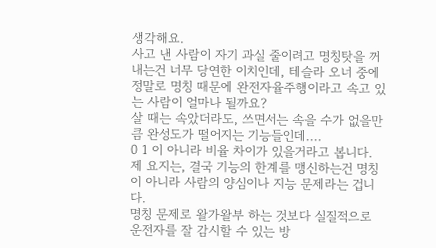생각해요.
사고 낸 사람이 자기 과실 줄이려고 명칭탓을 꺼내는건 너무 당연한 이치인데, 테슬라 오너 중에 정말로 명칭 때문에 완전자율주행이라고 속고 있는 사람이 얼마나 될까요?
살 때는 속았더라도, 쓰면서는 속을 수가 없을만큼 완성도가 떨어지는 기능들인데....
0 1 이 아니라 비율 차이가 있을거라고 봅니다.
제 요지는, 결국 기능의 한계를 맹신하는건 명칭이 아니라 사람의 양심이나 지능 문제라는 겁니다.
명칭 문제로 왈가왈부 하는 것보다 실질적으로 운전자를 잘 감시할 수 있는 방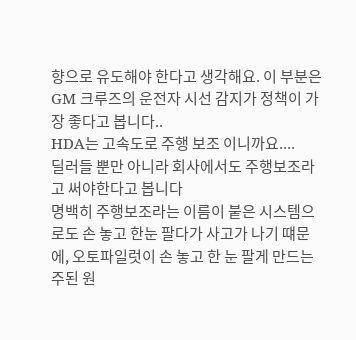향으로 유도해야 한다고 생각해요. 이 부분은 GM 크루즈의 운전자 시선 감지가 정책이 가장 좋다고 봅니다..
HDA는 고속도로 주행 보조 이니까요....
딜러들 뿐만 아니라 회사에서도 주행보조라고 써야한다고 봅니다
명백히 주행보조라는 이름이 붙은 시스템으로도 손 놓고 한눈 팔다가 사고가 나기 떄문에, 오토파일럿이 손 놓고 한 눈 팔게 만드는 주된 원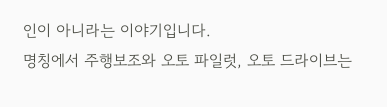인이 아니라는 이야기입니다.
명칭에서 주행보조와 오토 파일럿, 오토 드라이브는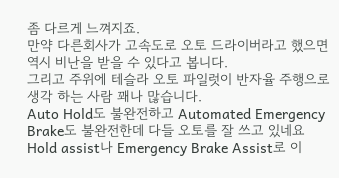좀 다르게 느껴지죠.
만약 다른회사가 고속도로 오토 드라이버라고 했으면 역시 비난을 받을 수 있다고 봅니다.
그리고 주위에 테슬라 오토 파일럿이 반자율 주행으로 생각 하는 사람 꽤나 많습니다.
Auto Hold도 불완전하고 Automated Emergency Brake도 불완전한데 다들 오토를 잘 쓰고 있네요
Hold assist나 Emergency Brake Assist로 이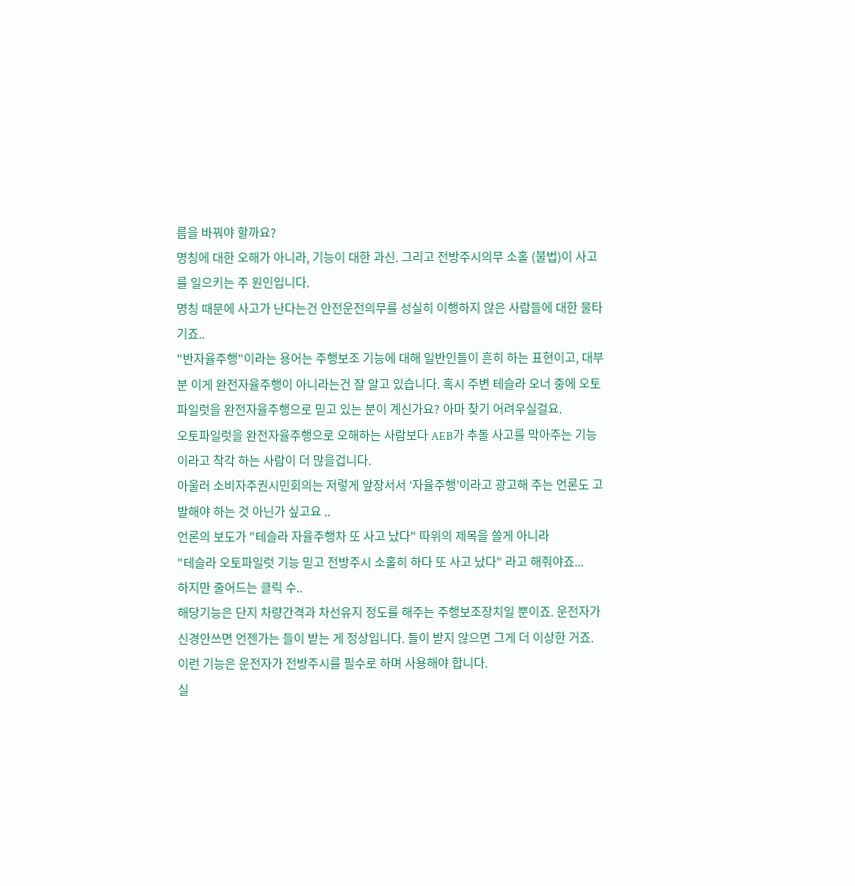름을 바꿔야 할까요?
명칭에 대한 오해가 아니라, 기능이 대한 과신. 그리고 전방주시의무 소홀 (불법)이 사고를 일으키는 주 원인입니다.
명칭 때문에 사고가 난다는건 안전운전의무를 성실히 이행하지 않은 사람들에 대한 물타기죠..
"반자율주행"이라는 용어는 주행보조 기능에 대해 일반인들이 흔히 하는 표현이고, 대부분 이게 완전자율주행이 아니라는건 잘 알고 있습니다. 혹시 주변 테슬라 오너 중에 오토파일럿을 완전자율주행으로 믿고 있는 분이 계신가요? 아마 찾기 어려우실걸요.
오토파일럿을 완전자율주행으로 오해하는 사람보다 AEB가 추돌 사고를 막아주는 기능이라고 착각 하는 사람이 더 많을겁니다.
아울러 소비자주권시민회의는 저렇게 앞장서서 ‘자율주행’이라고 광고해 주는 언론도 고발해야 하는 것 아닌가 싶고요 ..
언론의 보도가 "테슬라 자율주행차 또 사고 났다" 따위의 제목을 쓸게 아니라
"테슬라 오토파일럿 기능 믿고 전방주시 소홀히 하다 또 사고 났다" 라고 해줘야죠...
하지만 줄어드는 클릭 수..
해당기능은 단지 차량간격과 차선유지 정도를 해주는 주행보조장치일 뿐이죠. 운전자가 신경안쓰면 언젠가는 들이 받는 게 정상입니다. 들이 받지 않으면 그게 더 이상한 거죠.
이런 기능은 운전자가 전방주시를 필수로 하며 사용해야 합니다.
실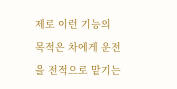제로 이런 기능의 목적은 차에게 운전을 전적으로 맡기는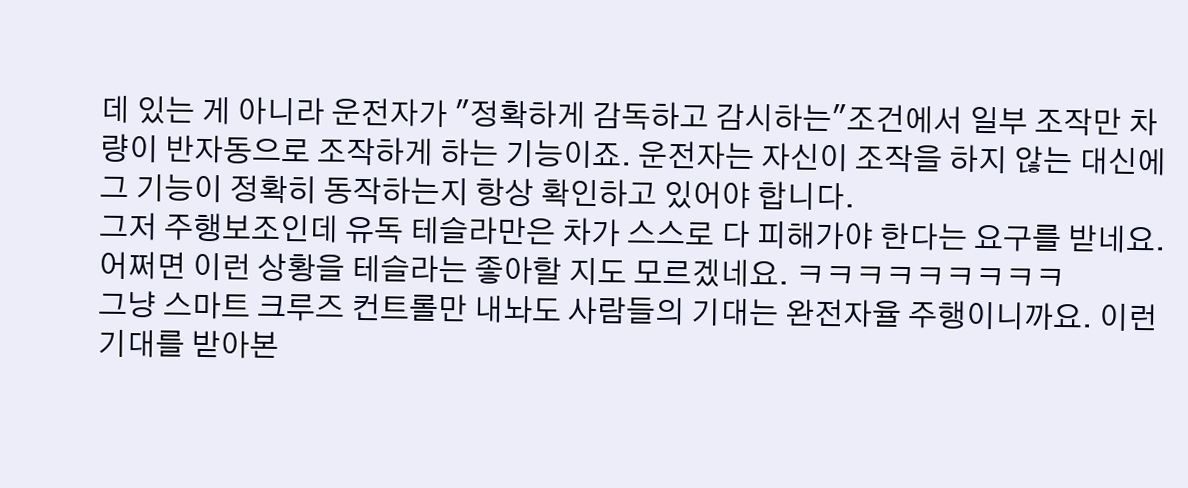데 있는 게 아니라 운전자가 "정확하게 감독하고 감시하는"조건에서 일부 조작만 차량이 반자동으로 조작하게 하는 기능이죠. 운전자는 자신이 조작을 하지 않는 대신에 그 기능이 정확히 동작하는지 항상 확인하고 있어야 합니다.
그저 주행보조인데 유독 테슬라만은 차가 스스로 다 피해가야 한다는 요구를 받네요.
어쩌면 이런 상황을 테슬라는 좋아할 지도 모르겠네요. ㅋㅋㅋㅋㅋㅋㅋㅋㅋ
그냥 스마트 크루즈 컨트롤만 내놔도 사람들의 기대는 완전자율 주행이니까요. 이런 기대를 받아본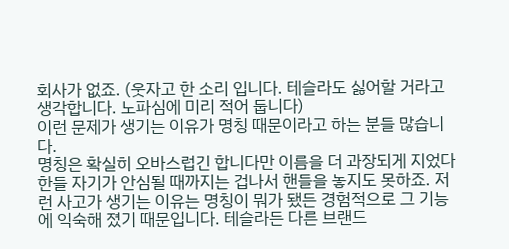회사가 없죠. (웃자고 한 소리 입니다. 테슬라도 싫어할 거라고 생각합니다. 노파심에 미리 적어 둡니다)
이런 문제가 생기는 이유가 명칭 때문이라고 하는 분들 많습니다.
명칭은 확실히 오바스럽긴 합니다만 이름을 더 과장되게 지었다 한들 자기가 안심될 때까지는 겁나서 핸들을 놓지도 못하죠. 저런 사고가 생기는 이유는 명칭이 뭐가 됐든 경험적으로 그 기능에 익숙해 졌기 때문입니다. 테슬라든 다른 브랜드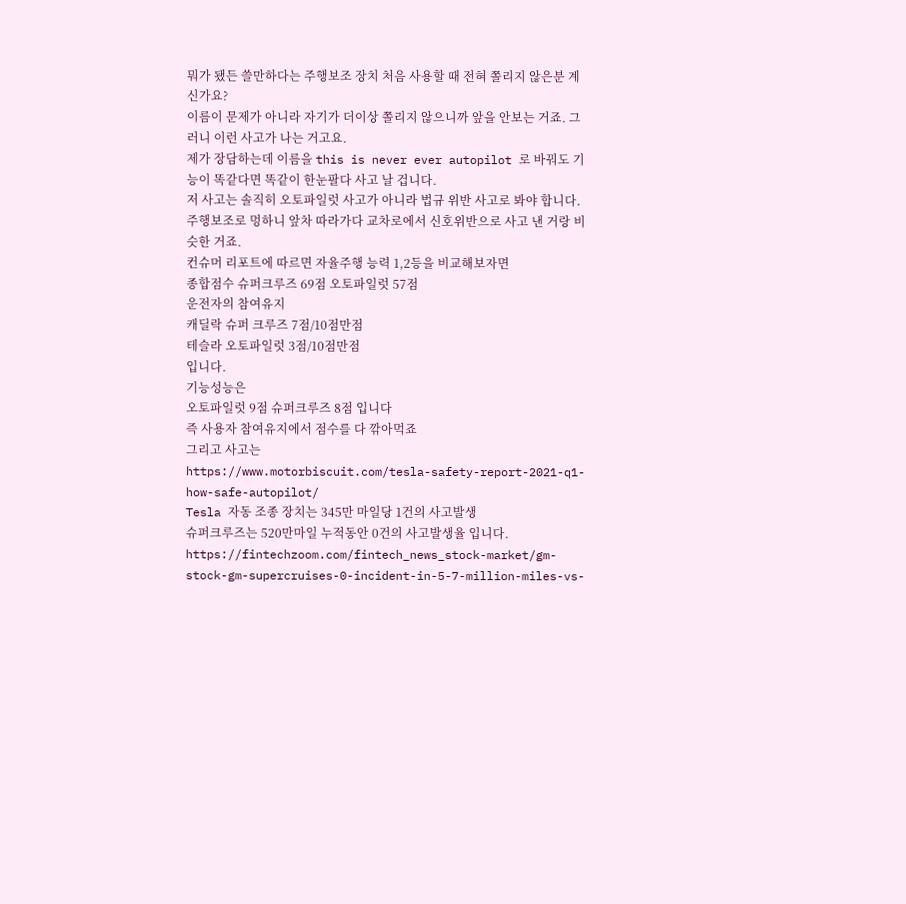뭐가 됐든 쓸만하다는 주행보조 장치 처음 사용할 때 전혀 쫄리지 않은분 계신가요?
이름이 문제가 아니라 자기가 더이상 쫄리지 않으니까 앞을 안보는 거죠. 그러니 이런 사고가 나는 거고요.
제가 장담하는데 이름을 this is never ever autopilot 로 바꿔도 기능이 똑같다면 똑같이 한눈팔다 사고 날 겁니다.
저 사고는 솔직히 오토파일럿 사고가 아니라 법규 위반 사고로 봐야 합니다.
주행보조로 멍하니 앞차 따라가다 교차로에서 신호위반으로 사고 낸 거랑 비슷한 거죠.
컨슈머 리포트에 따르면 자율주행 능력 1,2등을 비교해보자면
종합점수 슈퍼크루즈 69점 오토파일럿 57점
운전자의 참여유지
캐딜락 슈퍼 크루즈 7점/10점만점
테슬라 오토파일럿 3점/10점만점
입니다.
기능성능은
오토파일럿 9점 슈퍼크루즈 8점 입니다
즉 사용자 참여유지에서 점수를 다 깎아먹죠
그리고 사고는
https://www.motorbiscuit.com/tesla-safety-report-2021-q1-how-safe-autopilot/
Tesla 자동 조종 장치는 345만 마일당 1건의 사고발생
슈퍼크루즈는 520만마일 누적동안 0건의 사고발생율 입니다.
https://fintechzoom.com/fintech_news_stock-market/gm-stock-gm-supercruises-0-incident-in-5-7-million-miles-vs-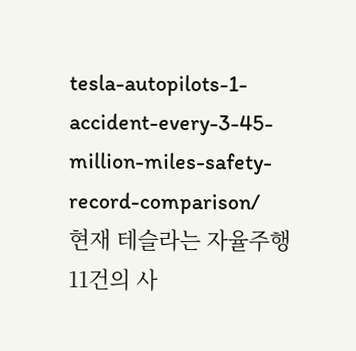tesla-autopilots-1-accident-every-3-45-million-miles-safety-record-comparison/
현재 테슬라는 자율주행 11건의 사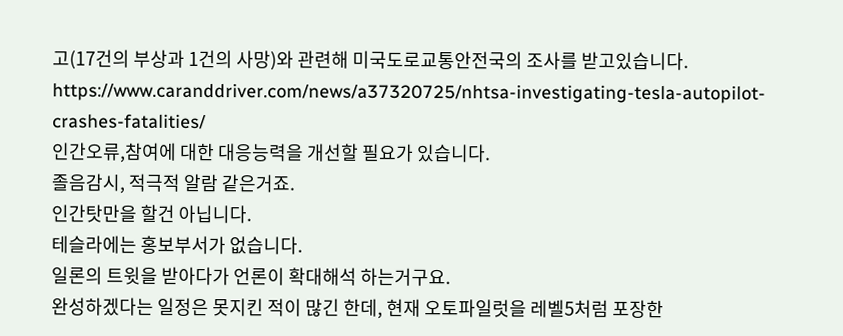고(17건의 부상과 1건의 사망)와 관련해 미국도로교통안전국의 조사를 받고있습니다.
https://www.caranddriver.com/news/a37320725/nhtsa-investigating-tesla-autopilot-crashes-fatalities/
인간오류,참여에 대한 대응능력을 개선할 필요가 있습니다.
졸음감시, 적극적 알람 같은거죠.
인간탓만을 할건 아닙니다.
테슬라에는 홍보부서가 없습니다.
일론의 트윗을 받아다가 언론이 확대해석 하는거구요.
완성하겠다는 일정은 못지킨 적이 많긴 한데, 현재 오토파일럿을 레벨5처럼 포장한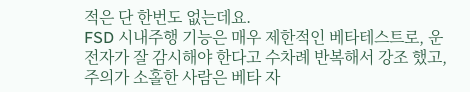적은 단 한번도 없는데요.
FSD 시내주행 기능은 매우 제한적인 베타테스트로, 운전자가 잘 감시해야 한다고 수차례 반복해서 강조 했고, 주의가 소홀한 사람은 베타 자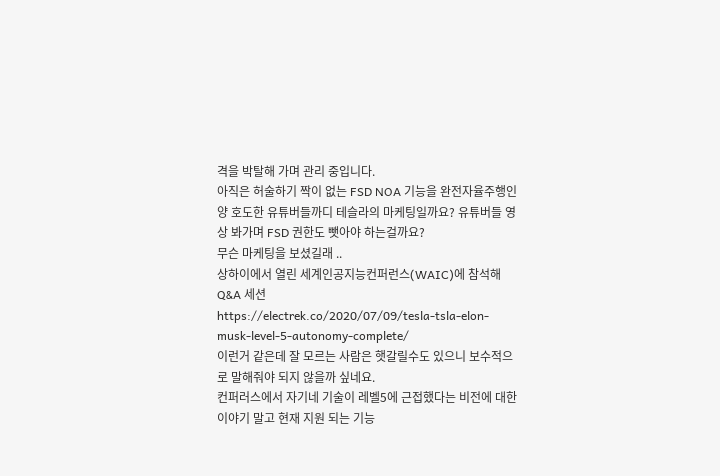격을 박탈해 가며 관리 중입니다.
아직은 허술하기 짝이 없는 FSD NOA 기능을 완전자율주행인 양 호도한 유튜버들까디 테슬라의 마케팅일까요? 유튜버들 영상 봐가며 FSD 권한도 뺏아야 하는걸까요?
무슨 마케팅을 보셨길래 ..
상하이에서 열린 세계인공지능컨퍼런스(WAIC)에 참석해 Q&A 세션
https://electrek.co/2020/07/09/tesla-tsla-elon-musk-level-5-autonomy-complete/
이런거 같은데 잘 모르는 사람은 햇갈릴수도 있으니 보수적으로 말해줘야 되지 않을까 싶네요.
컨퍼러스에서 자기네 기술이 레벨5에 근접했다는 비전에 대한 이야기 말고 현재 지원 되는 기능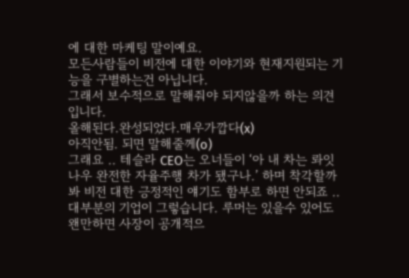에 대한 마케팅 말이예요.
모든사람들이 비전에 대한 이야기와 현재지원되는 기능을 구별하는건 아닙니다.
그래서 보수적으로 말해줘야 되지않을까 하는 의견 입니다.
올해된다.완성되었다.매우가깝다(x)
아직안됨. 되면 말해줄께(o)
그래요 .. 테슬라 CEO는 오너들이 ‘아 내 차는 롸잇 나우 완전한 자율주행 차가 됐구나.’ 하며 착각할까봐 비전 대한 긍정적인 얘기도 함부로 하면 안되죠 ..
대부분의 기업이 그렇습니다. 루머는 있을수 있어도 왠만하면 사장이 공개적으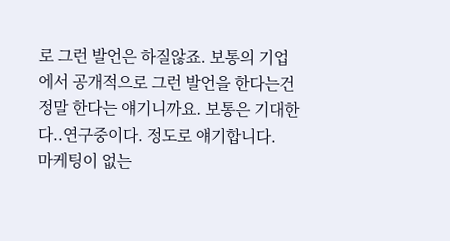로 그런 발언은 하질않죠. 보통의 기업에서 공개적으로 그런 발언을 한다는건 정말 한다는 얘기니까요. 보통은 기대한다..연구중이다. 정도로 얘기합니다.
마케팅이 없는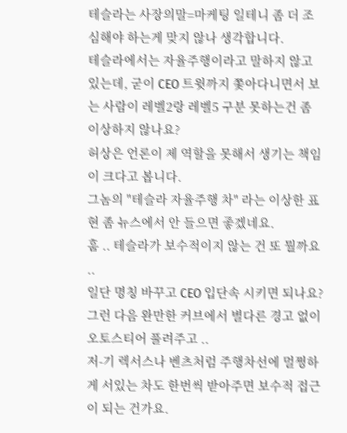테슬라는 사장의말=마케팅 일테니 좀 더 조심해야 하는게 맞지 않나 생각합니다.
테슬라에서는 자율주행이라고 말하지 않고 있는데, 굳이 CEO 트윗까지 쫓아다니면서 보는 사람이 레벨2랑 레벨5 구분 못하는건 좀 이상하지 않나요?
허상은 언론이 제 역할을 못해서 생기는 책임이 크다고 봅니다.
그놈의 "테슬라 자율주행 차" 라는 이상한 표현 좀 뉴스에서 안 들으면 좋겠네요.
훔 .. 테슬라가 보수적이지 않는 건 또 뭘까요 ..
일단 명칭 바꾸고 CEO 입단속 시키면 되나요?
그런 다음 완만한 커브에서 별다른 경고 없이 오토스티어 풀려주고 ..
저-기 렉서스나 벤츠처럼 주행차선에 멀쩡하게 서있는 차도 한번씩 받아주면 보수적 접근이 되는 건가요.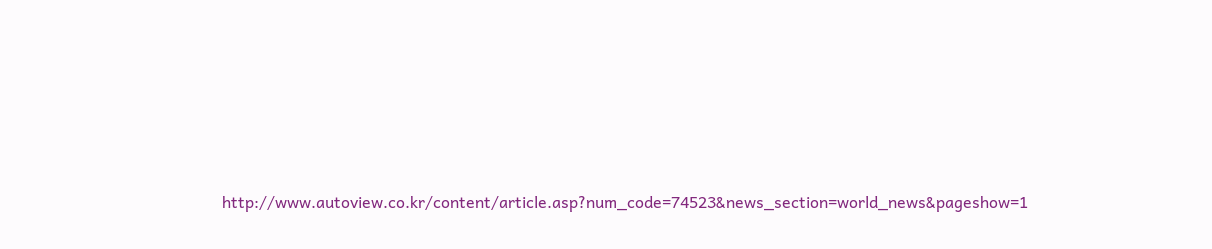http://www.autoview.co.kr/content/article.asp?num_code=74523&news_section=world_news&pageshow=1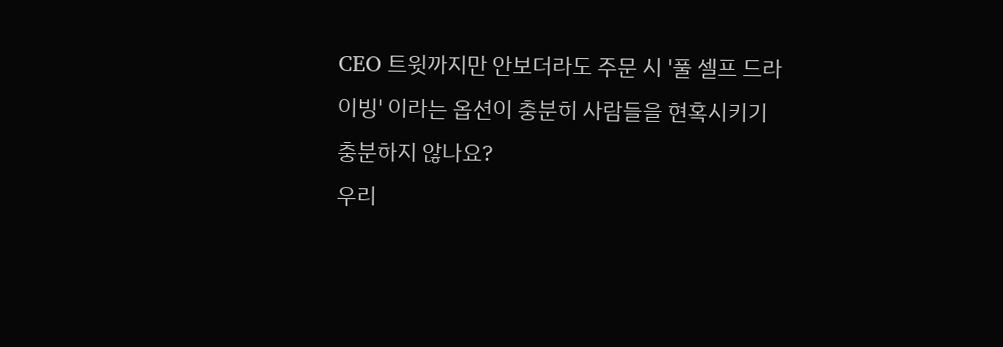CEO 트윗까지만 안보더라도 주문 시 '풀 셀프 드라이빙' 이라는 옵션이 충분히 사람들을 현혹시키기 충분하지 않나요?
우리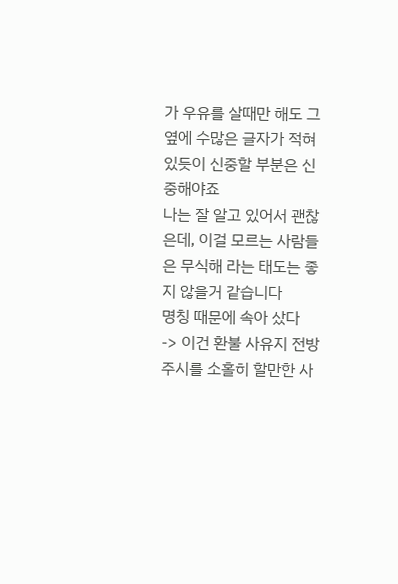가 우유를 살때만 해도 그 옆에 수많은 글자가 적혀있듯이 신중할 부분은 신중해야죠
나는 잘 알고 있어서 괜찮은데, 이걸 모르는 사람들은 무식해 라는 태도는 좋지 않을거 같습니다
명칭 때문에 속아 샀다
-> 이건 환불 사유지 전방주시를 소홀히 할만한 사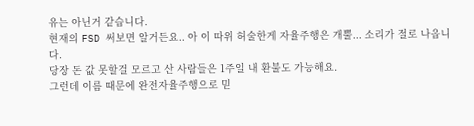유는 아닌거 같습니다.
현재의 FSD 써보면 알거든요.. 아 이 따위 허술한게 자율주행은 개뿔... 소리가 절로 나옵니다.
당장 돈 값 못할걸 모르고 산 사람들은 1주일 내 환불도 가능해요.
그런데 이름 때문에 완전자율주행으로 믿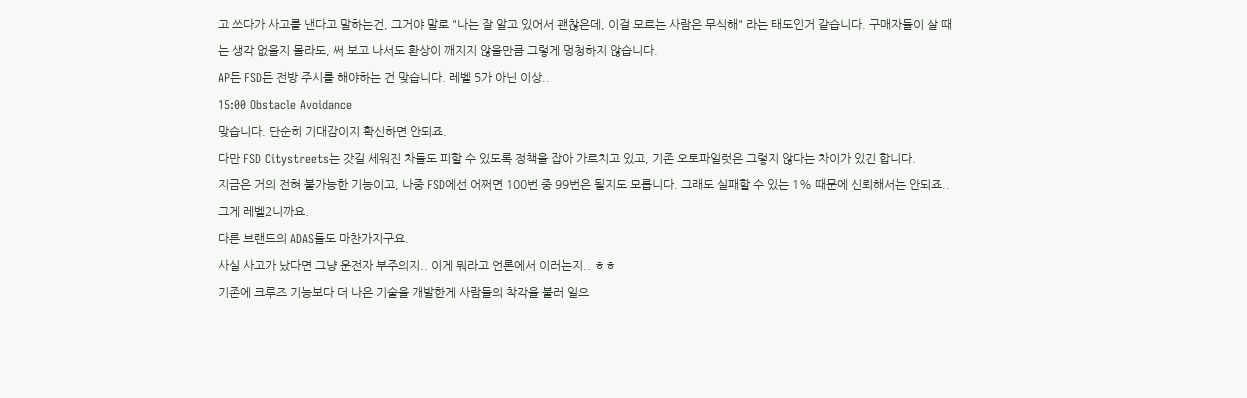고 쓰다가 사고를 낸다고 말하는건, 그거야 말로 "나는 잘 알고 있어서 괜찮은데, 이걸 모르는 사람은 무식해" 라는 태도인거 같습니다. 구매자들이 살 때는 생각 없을지 몰라도, 써 보고 나서도 환상이 깨지지 않을만큼 그렇게 멍청하지 않습니다.
AP든 FSD든 전방 주시를 해야하는 건 맞습니다. 레벨 5가 아닌 이상..
15:00 Obstacle Avoidance
맞습니다. 단순히 기대감이지 확신하면 안되죠.
다만 FSD Citystreets는 갓길 세워진 차들도 피할 수 있도록 정책을 잡아 가르치고 있고, 기존 오토파일럿은 그렇지 않다는 차이가 있긴 합니다.
지금은 거의 전혀 불가능한 기능이고, 나중 FSD에선 어쩌면 100번 중 99번은 될지도 모릅니다. 그래도 실패할 수 있는 1% 때문에 신뢰해서는 안되죠.. 그게 레벨2니까요.
다른 브랜드의 ADAS들도 마찬가지구요.
사실 사고가 났다면 그냥 운전자 부주의지.. 이게 뭐라고 언론에서 이러는지.. ㅎㅎ
기존에 크루즈 기능보다 더 나은 기술을 개발한게 사람들의 착각을 불러 일으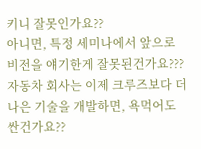키니 잘못인가요??
아니면, 특정 세미나에서 앞으로 비전을 얘기한게 잘못된건가요???
자동차 회사는 이제 크루즈보다 더 나은 기술을 개발하면, 욕먹어도 싼건가요??